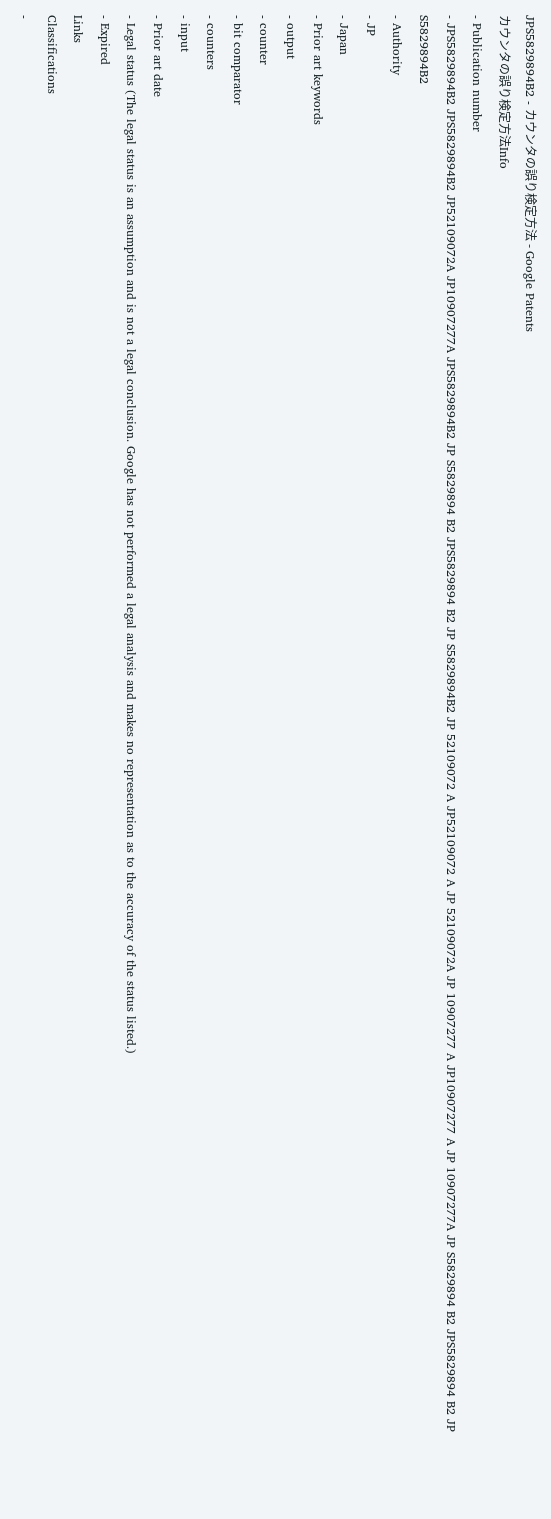JPS5829894B2 - カウンタの誤り検定方法 - Google Patents
カウンタの誤り検定方法Info
- Publication number
- JPS5829894B2 JPS5829894B2 JP52109072A JP10907277A JPS5829894B2 JP S5829894 B2 JPS5829894 B2 JP S5829894B2 JP 52109072 A JP52109072 A JP 52109072A JP 10907277 A JP10907277 A JP 10907277A JP S5829894 B2 JPS5829894 B2 JP S5829894B2
- Authority
- JP
- Japan
- Prior art keywords
- output
- counter
- bit comparator
- counters
- input
- Prior art date
- Legal status (The legal status is an assumption and is not a legal conclusion. Google has not performed a legal analysis and makes no representation as to the accuracy of the status listed.)
- Expired
Links
Classifications
-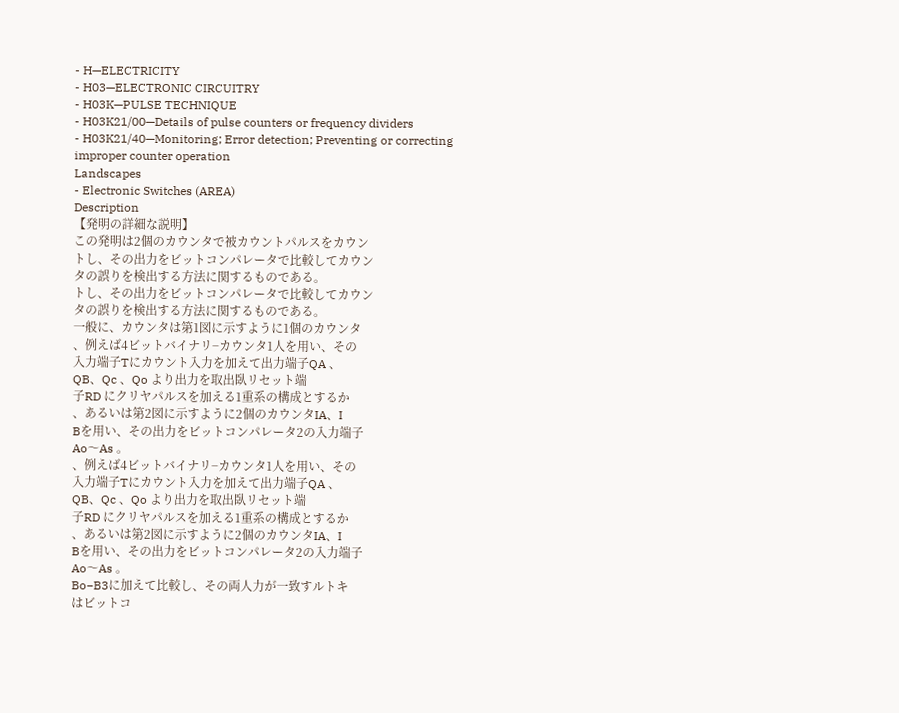- H—ELECTRICITY
- H03—ELECTRONIC CIRCUITRY
- H03K—PULSE TECHNIQUE
- H03K21/00—Details of pulse counters or frequency dividers
- H03K21/40—Monitoring; Error detection; Preventing or correcting improper counter operation
Landscapes
- Electronic Switches (AREA)
Description
【発明の詳細な説明】
この発明は2個のカウンタで被カウントパルスをカウン
トし、その出力をビットコンパレータで比較してカウン
タの誤りを検出する方法に関するものである。
トし、その出力をビットコンパレータで比較してカウン
タの誤りを検出する方法に関するものである。
一般に、カウンタは第1図に示すように1個のカウンタ
、例えば4ビットバイナリ−カウンタ1人を用い、その
入力端子Tにカウント入力を加えて出力端子QA 、
QB、Qc 、Qo より出力を取出臥リセット端
子RD にクリヤパルスを加える1重系の構成とするか
、あるいは第2図に示すように2個のカウンタIA、I
Bを用い、その出力をビットコンパレータ2の入力端子
Ao〜As 。
、例えば4ビットバイナリ−カウンタ1人を用い、その
入力端子Tにカウント入力を加えて出力端子QA 、
QB、Qc 、Qo より出力を取出臥リセット端
子RD にクリヤパルスを加える1重系の構成とするか
、あるいは第2図に示すように2個のカウンタIA、I
Bを用い、その出力をビットコンパレータ2の入力端子
Ao〜As 。
Bo−B3に加えて比較し、その両人力が一致すルトキ
はビットコ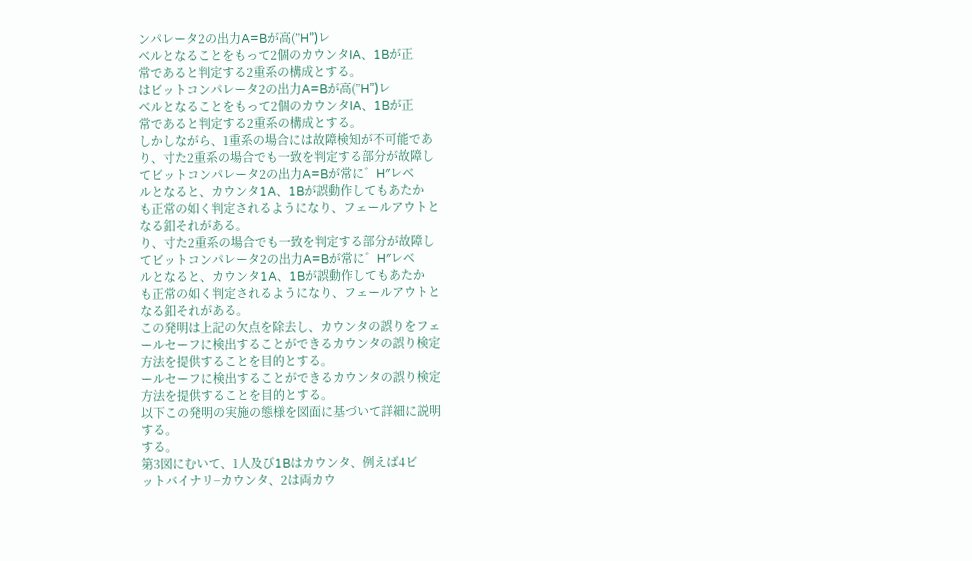ンパレータ2の出力A=Bが高(”H”)レ
ベルとなることをもって2個のカウンタIA、1Bが正
常であると判定する2重系の構成とする。
はビットコンパレータ2の出力A=Bが高(”H”)レ
ベルとなることをもって2個のカウンタIA、1Bが正
常であると判定する2重系の構成とする。
しかしながら、1重系の場合には故障検知が不可能であ
り、寸た2重系の場合でも一致を判定する部分が故障し
てビットコンパレータ2の出力A=Bが常に゛H″レベ
ルとなると、カウンタ1A、1Bが誤動作してもあたか
も正常の如く判定されるようになり、フェールアウトと
なる釦それがある。
り、寸た2重系の場合でも一致を判定する部分が故障し
てビットコンパレータ2の出力A=Bが常に゛H″レベ
ルとなると、カウンタ1A、1Bが誤動作してもあたか
も正常の如く判定されるようになり、フェールアウトと
なる釦それがある。
この発明は上記の欠点を除去し、カウンタの誤りをフェ
ールセーフに検出することができるカウンタの誤り検定
方法を提供することを目的とする。
ールセーフに検出することができるカウンタの誤り検定
方法を提供することを目的とする。
以下この発明の実施の態様を図面に基づいて詳細に説明
する。
する。
第3図にむいて、1人及び1Bはカウンタ、例えば4ビ
ットバイナリ−カウンタ、2は両カウ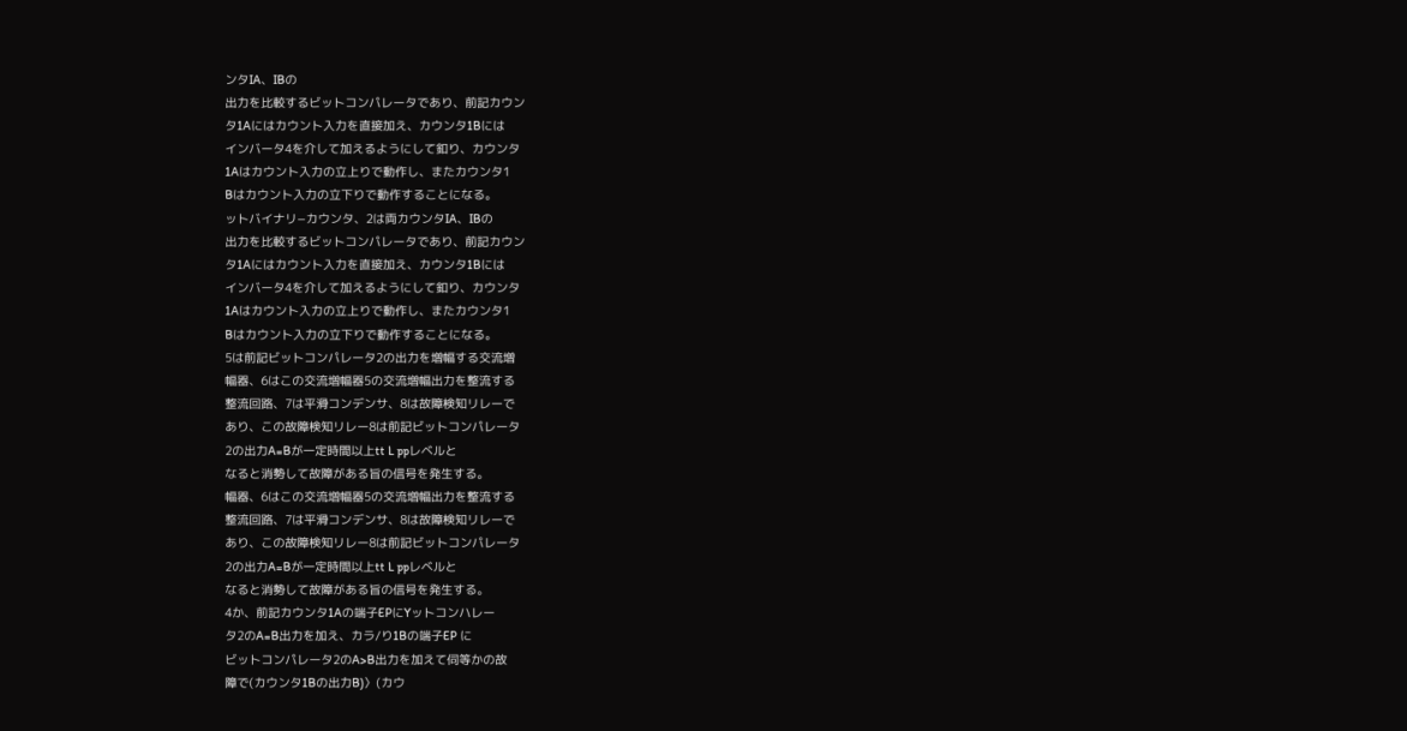ンタIA、IBの
出力を比較するビットコンパレータであり、前記カウン
タ1Aにはカウント入力を直接加え、カウンタ1Bには
インバータ4を介して加えるようにして釦り、カウンタ
1Aはカウント入力の立上りで動作し、またカウンタ1
Bはカウント入力の立下りで動作することになる。
ットバイナリ−カウンタ、2は両カウンタIA、IBの
出力を比較するビットコンパレータであり、前記カウン
タ1Aにはカウント入力を直接加え、カウンタ1Bには
インバータ4を介して加えるようにして釦り、カウンタ
1Aはカウント入力の立上りで動作し、またカウンタ1
Bはカウント入力の立下りで動作することになる。
5は前記ビットコンパレータ2の出力を増幅する交流増
幅器、6はこの交流増幅器5の交流増幅出力を整流する
整流回路、7は平滑コンデンサ、8は故障検知リレーで
あり、この故障検知リレー8は前記ビットコンパレータ
2の出力A=Bが一定時間以上tt L ppレベルと
なると消勢して故障がある旨の信号を発生する。
幅器、6はこの交流増幅器5の交流増幅出力を整流する
整流回路、7は平滑コンデンサ、8は故障検知リレーで
あり、この故障検知リレー8は前記ビットコンパレータ
2の出力A=Bが一定時間以上tt L ppレベルと
なると消勢して故障がある旨の信号を発生する。
4か、前記カウンタ1Aの端子EPにYットコンハレー
タ2のA=B出力を加え、カラ/り1Bの端子EP に
ビットコンパレータ2のA>B出力を加えて伺等かの故
障で(カウンタ1Bの出力B)〉(カウ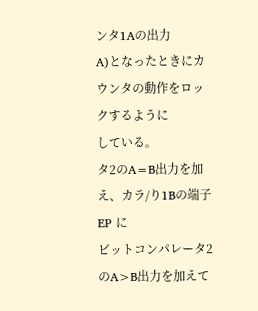ンタ1Aの出力
A)となったときにカウンタの動作をロックするように
している。
タ2のA=B出力を加え、カラ/り1Bの端子EP に
ビットコンパレータ2のA>B出力を加えて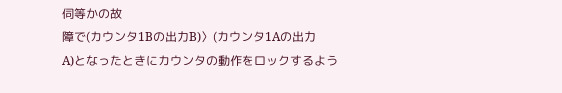伺等かの故
障で(カウンタ1Bの出力B)〉(カウンタ1Aの出力
A)となったときにカウンタの動作をロックするよう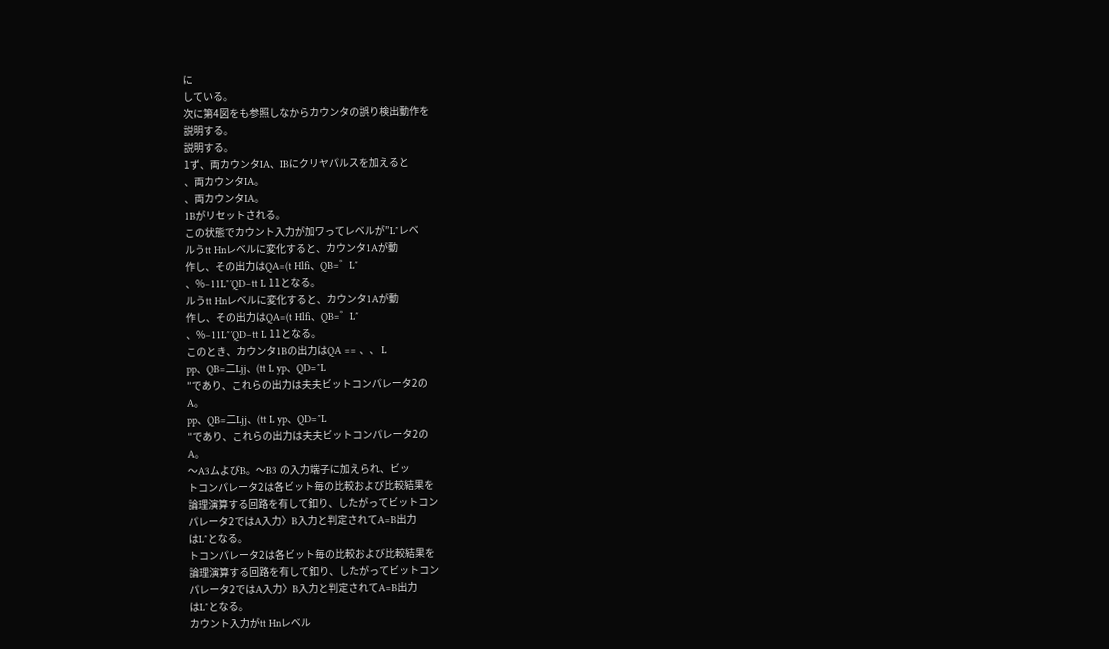に
している。
次に第4図をも参照しなからカウンタの誤り検出動作を
説明する。
説明する。
1ず、両カウンタIA、IBにクリヤパルスを加えると
、両カウンタIA。
、両カウンタIA。
1Bがリセットされる。
この状態でカウント入力が加ワってレベルが”L″レベ
ルうtt Hnレベルに変化すると、カウンタ1Aが動
作し、その出力はQA=(t Hlfi、QB=゛L″
、%−11L″′QD−tt L 11となる。
ルうtt Hnレベルに変化すると、カウンタ1Aが動
作し、その出力はQA=(t Hlfi、QB=゛L″
、%−11L″′QD−tt L 11となる。
このとき、カウンタ1Bの出力はQA == 、、 L
pp、QB=二Ljj、(tt L yp、QD=″L
″であり、これらの出力は夫夫ビットコンパレータ2の
A。
pp、QB=二Ljj、(tt L yp、QD=″L
″であり、これらの出力は夫夫ビットコンパレータ2の
A。
〜A3ムよびB。〜B3 の入力端子に加えられ、ビッ
トコンパレータ2は各ビット毎の比較および比較結果を
論理演算する回路を有して釦り、したがってビットコン
パレータ2ではA入力〉B入力と判定されてA=B出力
はL″となる。
トコンパレータ2は各ビット毎の比較および比較結果を
論理演算する回路を有して釦り、したがってビットコン
パレータ2ではA入力〉B入力と判定されてA=B出力
はL″となる。
カウント入力がtt Hnレベル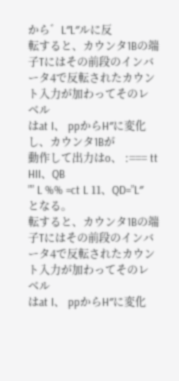から゛L″L″ルに反
転すると、カウンタ1Bの端子Tにはその前段のインバ
ータ4で反転されたカウント入力が加わってそのレベル
はat I、 ppからH″に変化し、カウンタ1Bが
動作して出力はo、 :=== tt HII、QB
”” L %% =ct L 11、QD=”L″
となる。
転すると、カウンタ1Bの端子Tにはその前段のインバ
ータ4で反転されたカウント入力が加わってそのレベル
はat I、 ppからH″に変化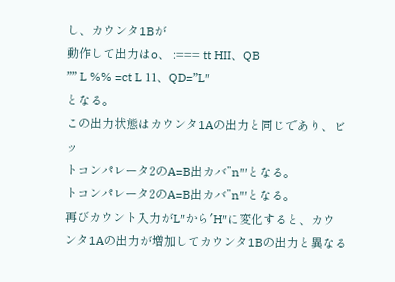し、カウンタ1Bが
動作して出力はo、 :=== tt HII、QB
”” L %% =ct L 11、QD=”L″
となる。
この出力状態はカウンタ1Aの出力と同じであり、ビッ
トコンパレータ2のA=B出カバ”n″′となる。
トコンパレータ2のA=B出カバ”n″′となる。
再びカウント入力がL″から′H″に変化すると、カウ
ンタ1Aの出力が増加してカウンタ1Bの出力と異なる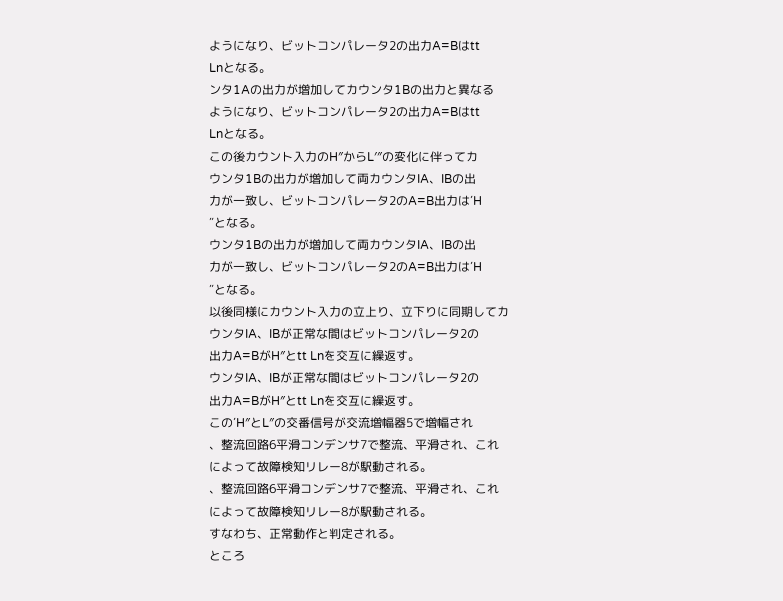ようになり、ビットコンパレータ2の出力A=Bはtt
Lnとなる。
ンタ1Aの出力が増加してカウンタ1Bの出力と異なる
ようになり、ビットコンパレータ2の出力A=Bはtt
Lnとなる。
この後カウント入力のH″からL′″の変化に伴ってカ
ウンタ1Bの出力が増加して両カウンタIA、IBの出
力が一致し、ビットコンパレータ2のA=B出力は′H
″となる。
ウンタ1Bの出力が増加して両カウンタIA、IBの出
力が一致し、ビットコンパレータ2のA=B出力は′H
″となる。
以後同様にカウント入力の立上り、立下りに同期してカ
ウンタIA、IBが正常な間はビットコンパレータ2の
出力A=BがH″とtt Lnを交互に繰返す。
ウンタIA、IBが正常な間はビットコンパレータ2の
出力A=BがH″とtt Lnを交互に繰返す。
この′H″とL″の交番信号が交流増幅器5で増幅され
、整流回路6平滑コンデンサ7で整流、平滑され、これ
によって故障検知リレー8が駅動される。
、整流回路6平滑コンデンサ7で整流、平滑され、これ
によって故障検知リレー8が駅動される。
すなわち、正常動作と判定される。
ところ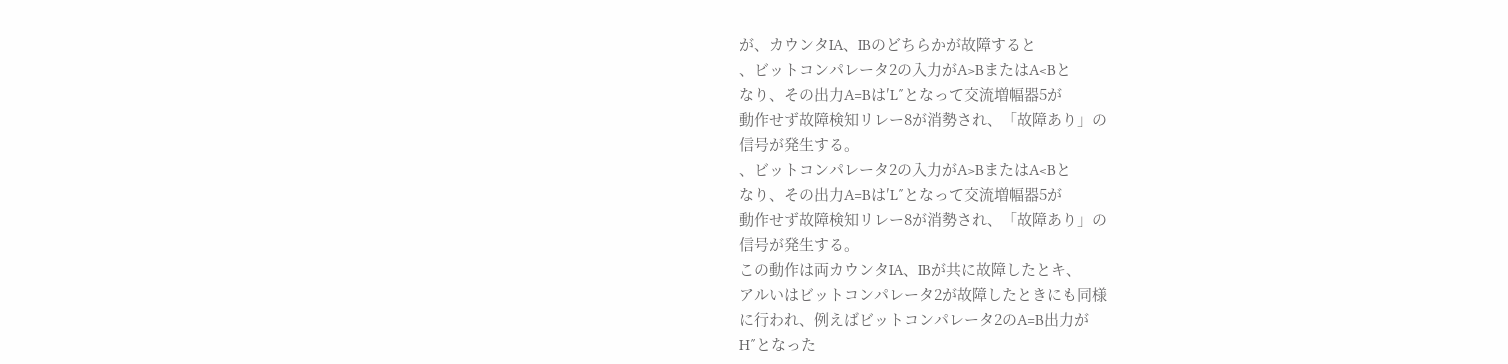が、カウンタIA、IBのどちらかが故障すると
、ビットコンパレータ2の入力がA>BまたはA<Bと
なり、その出力A=Bは′L″となって交流増幅器5が
動作せず故障検知リレー8が消勢され、「故障あり」の
信号が発生する。
、ビットコンパレータ2の入力がA>BまたはA<Bと
なり、その出力A=Bは′L″となって交流増幅器5が
動作せず故障検知リレー8が消勢され、「故障あり」の
信号が発生する。
この動作は両カウンタIA、IBが共に故障したとキ、
アルいはビットコンパレータ2が故障したときにも同様
に行われ、例えばビットコンパレータ2のA=B出力が
H″となった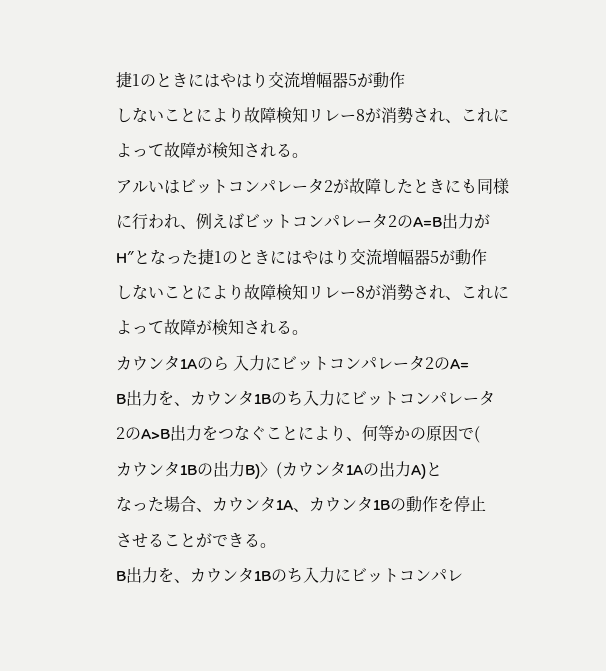捷1のときにはやはり交流増幅器5が動作
しないことにより故障検知リレー8が消勢され、これに
よって故障が検知される。
アルいはビットコンパレータ2が故障したときにも同様
に行われ、例えばビットコンパレータ2のA=B出力が
H″となった捷1のときにはやはり交流増幅器5が動作
しないことにより故障検知リレー8が消勢され、これに
よって故障が検知される。
カウンタ1Aのら 入力にビットコンパレータ2のA=
B出力を、カウンタ1Bのち入力にビットコンパレータ
2のA>B出力をつなぐことにより、何等かの原因で(
カウンタ1Bの出力B)〉(カウンタ1Aの出力A)と
なった場合、カウンタ1A、カウンタ1Bの動作を停止
させることができる。
B出力を、カウンタ1Bのち入力にビットコンパレ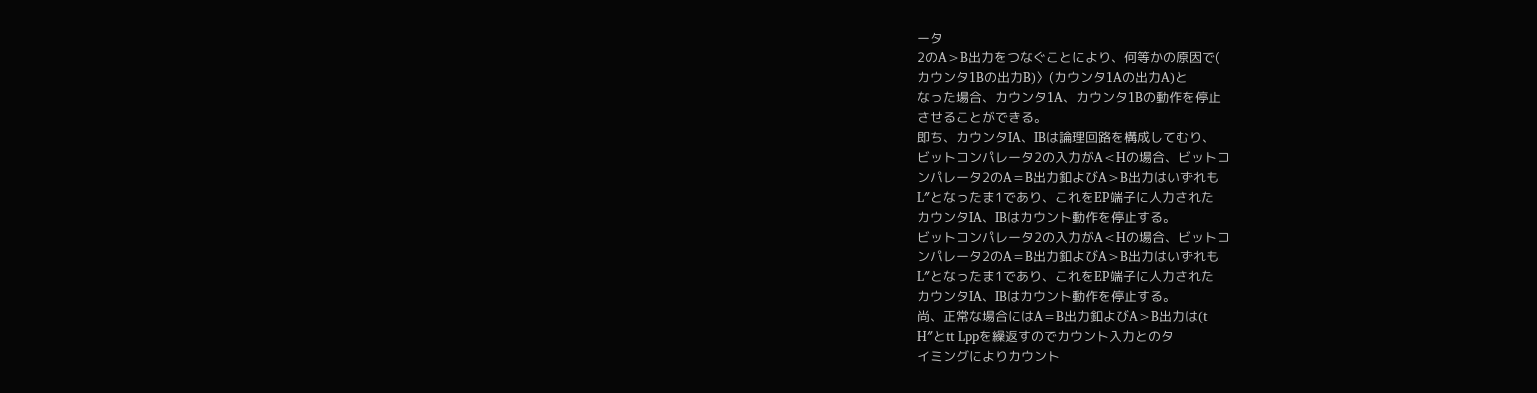ータ
2のA>B出力をつなぐことにより、何等かの原因で(
カウンタ1Bの出力B)〉(カウンタ1Aの出力A)と
なった場合、カウンタ1A、カウンタ1Bの動作を停止
させることができる。
即ち、カウンタIA、IBは論理回路を構成してむり、
ビットコンパレータ2の入力がA<Hの場合、ビットコ
ンパレータ2のA=B出力釦よびA>B出力はいずれも
L″となったま1であり、これをEP端子に人力された
カウンタIA、IBはカウント動作を停止する。
ビットコンパレータ2の入力がA<Hの場合、ビットコ
ンパレータ2のA=B出力釦よびA>B出力はいずれも
L″となったま1であり、これをEP端子に人力された
カウンタIA、IBはカウント動作を停止する。
尚、正常な場合にはA=B出力釦よびA>B出力は(t
H″とtt Lppを繰返すのでカウント入力とのタ
イミングによりカウント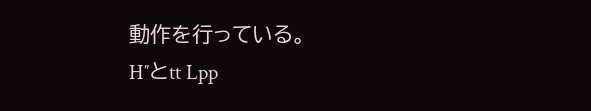動作を行っている。
H″とtt Lpp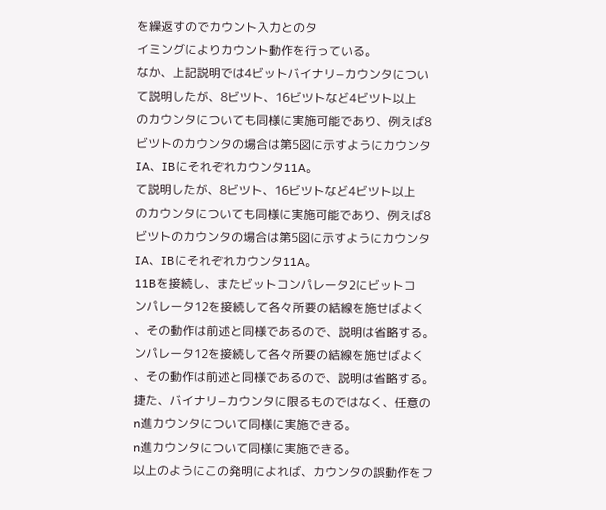を繰返すのでカウント入力とのタ
イミングによりカウント動作を行っている。
なか、上記説明では4ビットバイナリ−カウンタについ
て説明したが、8ビツト、16ビツトなど4ビツト以上
のカウンタについても同様に実施可能であり、例えば8
ビツトのカウンタの場合は第5図に示すようにカウンタ
IA、IBにそれぞれカウンタ11A。
て説明したが、8ビツト、16ビツトなど4ビツト以上
のカウンタについても同様に実施可能であり、例えば8
ビツトのカウンタの場合は第5図に示すようにカウンタ
IA、IBにそれぞれカウンタ11A。
11Bを接続し、またビットコンパレータ2にビットコ
ンパレータ12を接続して各々所要の結線を施せばよく
、その動作は前述と同様であるので、説明は省略する。
ンパレータ12を接続して各々所要の結線を施せばよく
、その動作は前述と同様であるので、説明は省略する。
捷た、バイナリ−カウンタに限るものではなく、任意の
n進カウンタについて同様に実施できる。
n進カウンタについて同様に実施できる。
以上のようにこの発明によれば、カウンタの誤動作をフ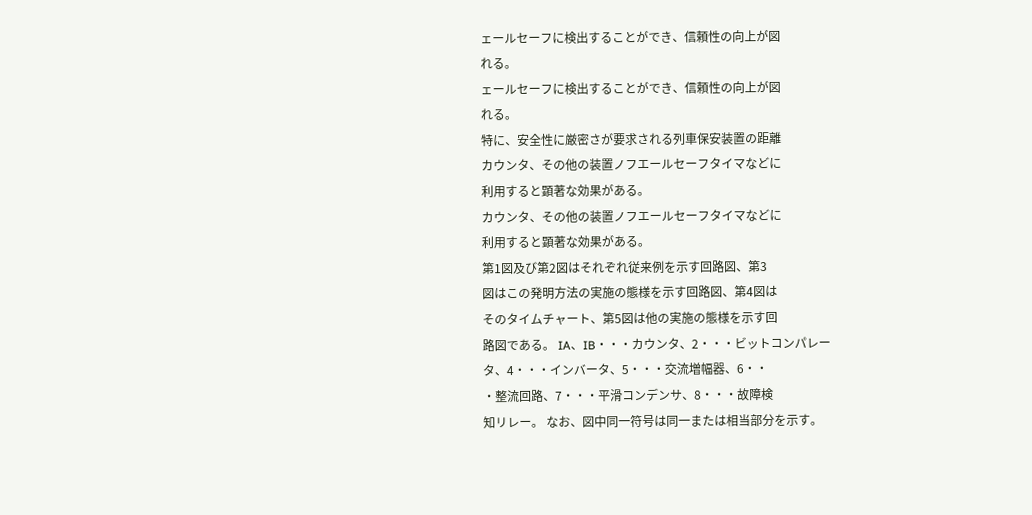ェールセーフに検出することができ、信頼性の向上が図
れる。
ェールセーフに検出することができ、信頼性の向上が図
れる。
特に、安全性に厳密さが要求される列車保安装置の距離
カウンタ、その他の装置ノフエールセーフタイマなどに
利用すると顕著な効果がある。
カウンタ、その他の装置ノフエールセーフタイマなどに
利用すると顕著な効果がある。
第1図及び第2図はそれぞれ従来例を示す回路図、第3
図はこの発明方法の実施の態様を示す回路図、第4図は
そのタイムチャート、第5図は他の実施の態様を示す回
路図である。 IA、IB・・・カウンタ、2・・・ビットコンパレー
タ、4・・・インバータ、5・・・交流増幅器、6・・
・整流回路、7・・・平滑コンデンサ、8・・・故障検
知リレー。 なお、図中同一符号は同一または相当部分を示す。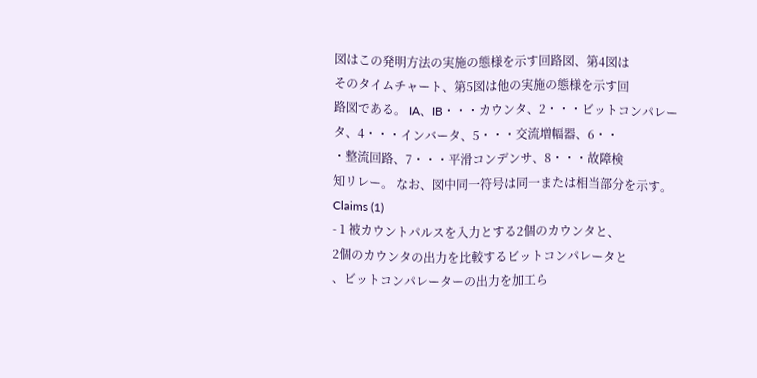図はこの発明方法の実施の態様を示す回路図、第4図は
そのタイムチャート、第5図は他の実施の態様を示す回
路図である。 IA、IB・・・カウンタ、2・・・ビットコンパレー
タ、4・・・インバータ、5・・・交流増幅器、6・・
・整流回路、7・・・平滑コンデンサ、8・・・故障検
知リレー。 なお、図中同一符号は同一または相当部分を示す。
Claims (1)
- 1 被カウントパルスを入力とする2個のカウンタと、
2個のカウンタの出力を比較するビットコンパレータと
、ビットコンパレーターの出力を加工ら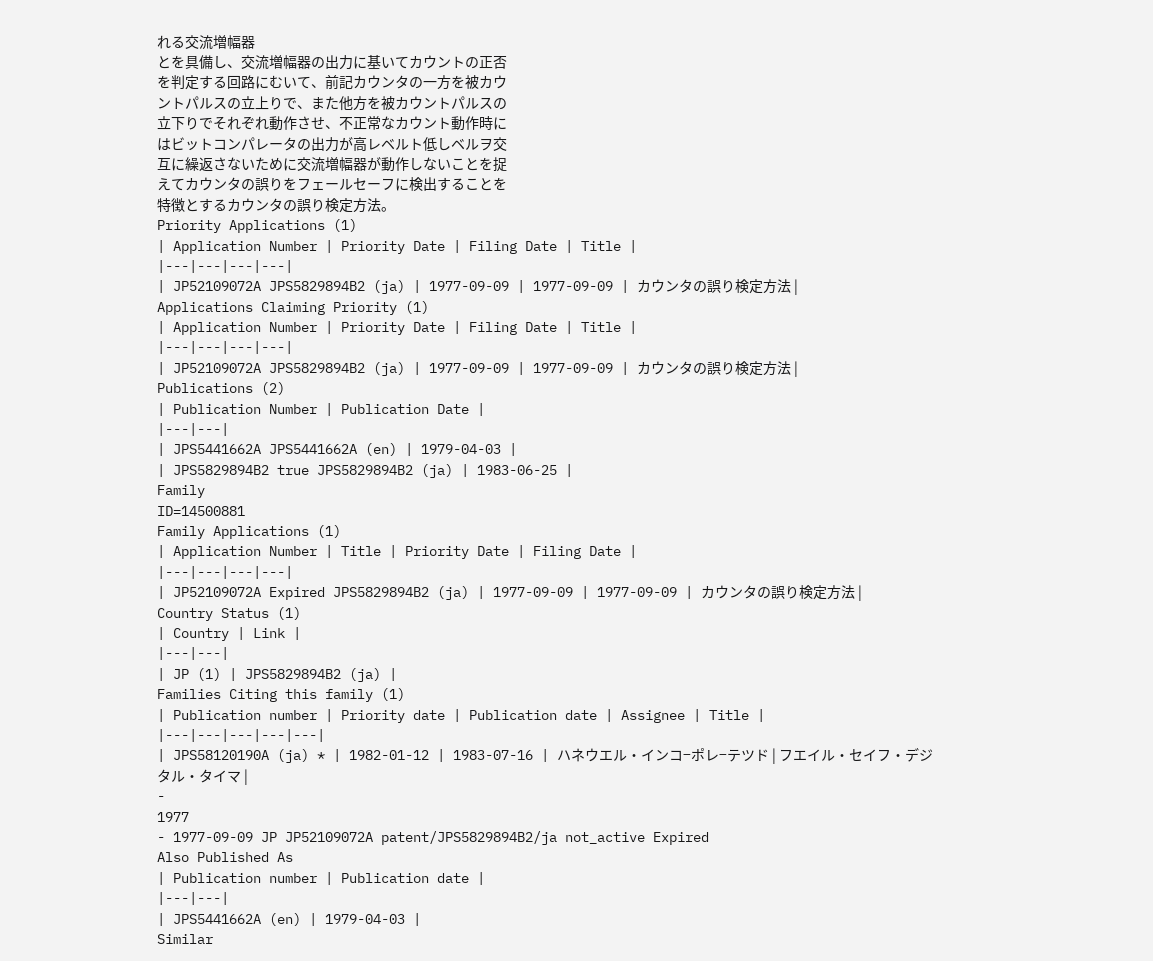れる交流増幅器
とを具備し、交流増幅器の出力に基いてカウントの正否
を判定する回路にむいて、前記カウンタの一方を被カウ
ントパルスの立上りで、また他方を被カウントパルスの
立下りでそれぞれ動作させ、不正常なカウント動作時に
はビットコンパレータの出力が高レベルト低しベルヲ交
互に繰返さないために交流増幅器が動作しないことを捉
えてカウンタの誤りをフェールセーフに検出することを
特徴とするカウンタの誤り検定方法。
Priority Applications (1)
| Application Number | Priority Date | Filing Date | Title |
|---|---|---|---|
| JP52109072A JPS5829894B2 (ja) | 1977-09-09 | 1977-09-09 | カウンタの誤り検定方法 |
Applications Claiming Priority (1)
| Application Number | Priority Date | Filing Date | Title |
|---|---|---|---|
| JP52109072A JPS5829894B2 (ja) | 1977-09-09 | 1977-09-09 | カウンタの誤り検定方法 |
Publications (2)
| Publication Number | Publication Date |
|---|---|
| JPS5441662A JPS5441662A (en) | 1979-04-03 |
| JPS5829894B2 true JPS5829894B2 (ja) | 1983-06-25 |
Family
ID=14500881
Family Applications (1)
| Application Number | Title | Priority Date | Filing Date |
|---|---|---|---|
| JP52109072A Expired JPS5829894B2 (ja) | 1977-09-09 | 1977-09-09 | カウンタの誤り検定方法 |
Country Status (1)
| Country | Link |
|---|---|
| JP (1) | JPS5829894B2 (ja) |
Families Citing this family (1)
| Publication number | Priority date | Publication date | Assignee | Title |
|---|---|---|---|---|
| JPS58120190A (ja) * | 1982-01-12 | 1983-07-16 | ハネウエル・インコ−ポレ−テツド | フエイル・セイフ・デジタル・タイマ |
-
1977
- 1977-09-09 JP JP52109072A patent/JPS5829894B2/ja not_active Expired
Also Published As
| Publication number | Publication date |
|---|---|
| JPS5441662A (en) | 1979-04-03 |
Similar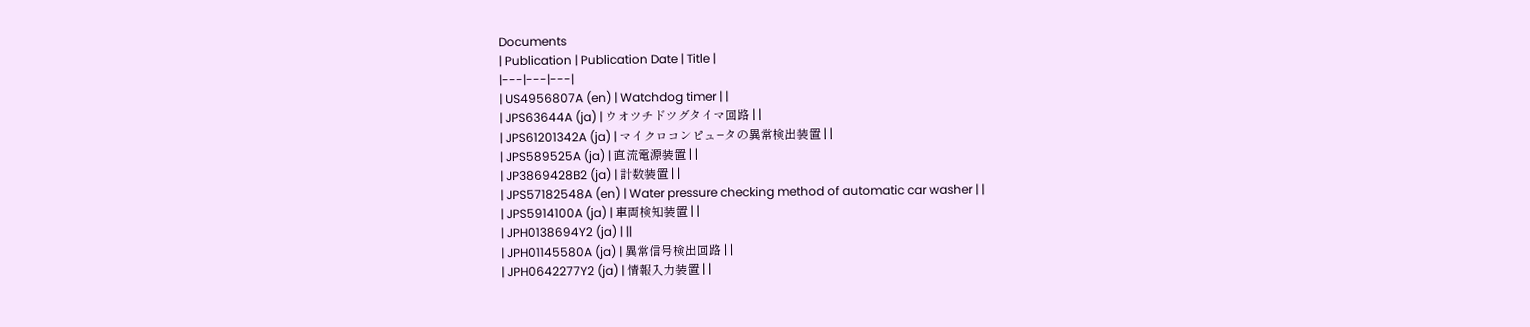Documents
| Publication | Publication Date | Title |
|---|---|---|
| US4956807A (en) | Watchdog timer | |
| JPS63644A (ja) | ウオツチドツグタイマ回路 | |
| JPS61201342A (ja) | マイクロコンピュ−タの異常検出装置 | |
| JPS589525A (ja) | 直流電源装置 | |
| JP3869428B2 (ja) | 計数装置 | |
| JPS57182548A (en) | Water pressure checking method of automatic car washer | |
| JPS5914100A (ja) | 車両検知装置 | |
| JPH0138694Y2 (ja) | ||
| JPH01145580A (ja) | 異常信号検出回路 | |
| JPH0642277Y2 (ja) | 情報入力装置 | |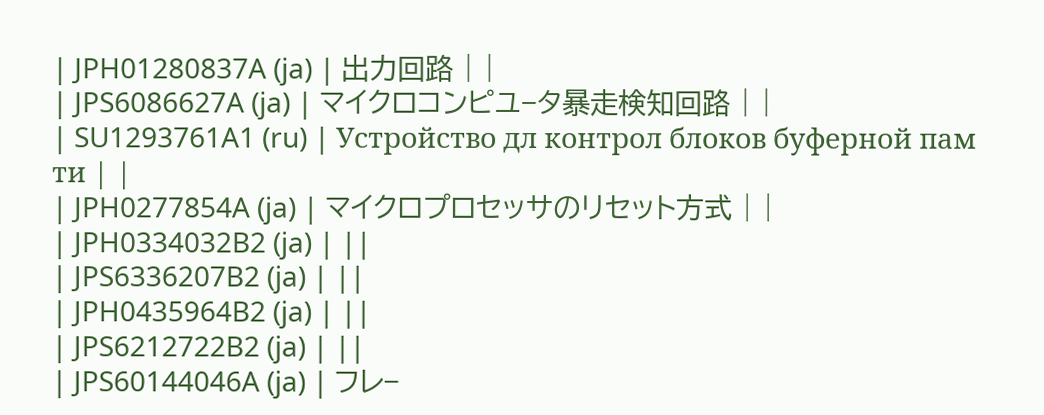| JPH01280837A (ja) | 出力回路 | |
| JPS6086627A (ja) | マイクロコンピユ−タ暴走検知回路 | |
| SU1293761A1 (ru) | Устройство дл контрол блоков буферной пам ти | |
| JPH0277854A (ja) | マイクロプロセッサのリセット方式 | |
| JPH0334032B2 (ja) | ||
| JPS6336207B2 (ja) | ||
| JPH0435964B2 (ja) | ||
| JPS6212722B2 (ja) | ||
| JPS60144046A (ja) | フレ−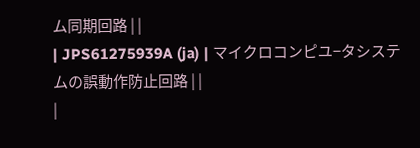ム同期回路 | |
| JPS61275939A (ja) | マイクロコンピユ−タシステムの誤動作防止回路 | |
|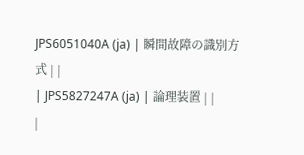JPS6051040A (ja) | 瞬間故障の識別方式 | |
| JPS5827247A (ja) | 論理装置 | |
|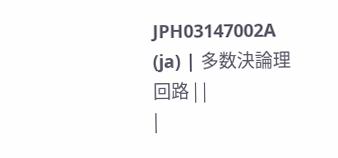JPH03147002A (ja) | 多数決論理回路 | |
|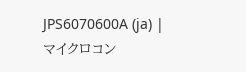JPS6070600A (ja) | マイクロコン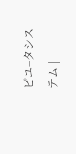ピユ−タシステム |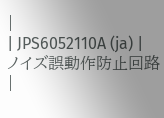|
| JPS6052110A (ja) | ノイズ誤動作防止回路 |